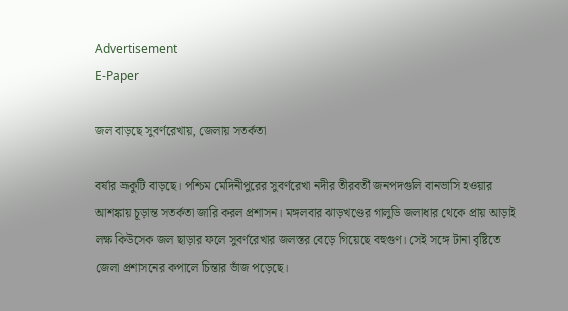Advertisement
E-Paper

জল বাড়ছে সুবর্ণরেখায়, জেলায় সতর্কতা

বর্ষার ভ্রূকুটি বাড়ছে। পশ্চিম মেদিনীপুরের সুবর্ণরেখা নদীর তীরবর্তী জনপদগুলি বানভাসি হওয়ার আশঙ্কায় চূড়ান্ত সতর্কতা জারি করল প্রশাসন। মঙ্গলবার ঝাড়খণ্ডের গালুডি জলাধার থেকে প্রায় আড়াই লক্ষ কিউসেক জল ছাড়ার ফলে সুবর্ণরেখার জলস্তর বেড়ে গিয়েছে বহুগুণ। সেই সঙ্গে টানা বৃষ্টিতে জেলা প্রশাসনের কপালে চিন্তার ভাঁজ পড়েছে।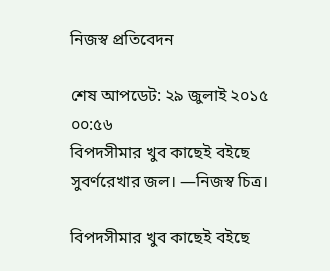নিজস্ব প্রতিবেদন

শেষ আপডেট: ২৯ জুলাই ২০১৫ ০০:৫৬
বিপদসীমার খুব কাছেই বইছে সুবর্ণরেখার জল। —নিজস্ব চিত্র।

বিপদসীমার খুব কাছেই বইছে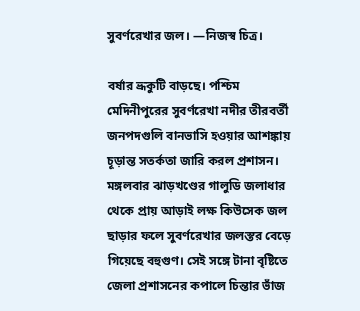সুবর্ণরেখার জল। —নিজস্ব চিত্র।

বর্ষার ভ্রূকুটি বাড়ছে। পশ্চিম মেদিনীপুরের সুবর্ণরেখা নদীর তীরবর্তী জনপদগুলি বানভাসি হওয়ার আশঙ্কায় চূড়ান্ত সতর্কতা জারি করল প্রশাসন। মঙ্গলবার ঝাড়খণ্ডের গালুডি জলাধার থেকে প্রায় আড়াই লক্ষ কিউসেক জল ছাড়ার ফলে সুবর্ণরেখার জলস্তর বেড়ে গিয়েছে বহুগুণ। সেই সঙ্গে টানা বৃষ্টিতে জেলা প্রশাসনের কপালে চিন্তার ভাঁজ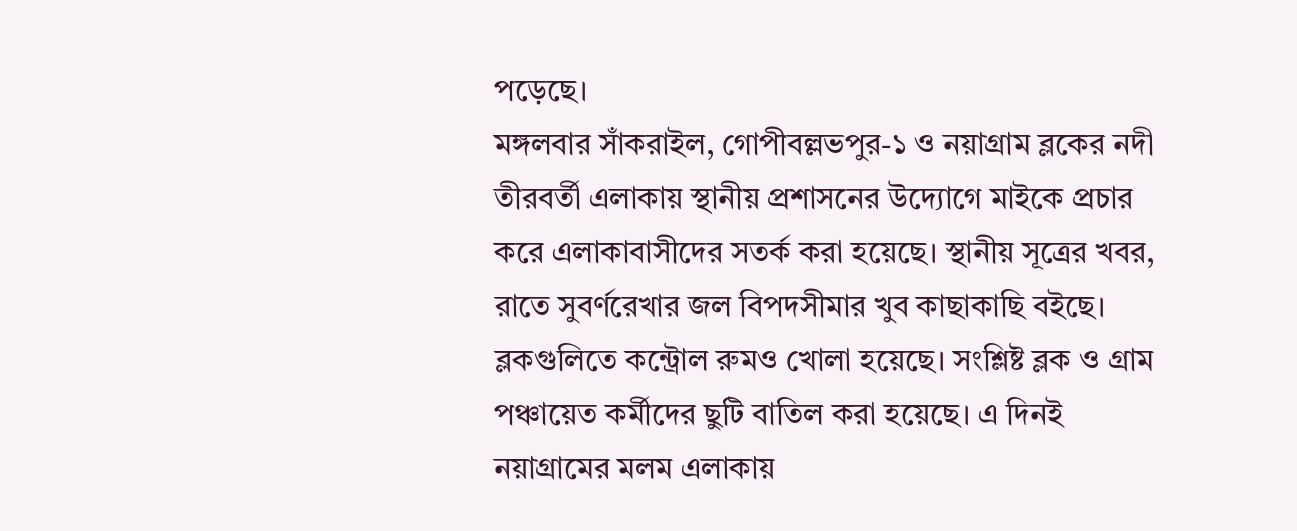পড়েছে।
মঙ্গলবার সাঁকরাইল, গোপীবল্লভপুর-১ ও নয়াগ্রাম ব্লকের নদী তীরবর্তী এলাকায় স্থানীয় প্রশাসনের উদ্যোগে মাইকে প্রচার করে এলাকাবাসীদের সতর্ক করা হয়েছে। স্থানীয় সূত্রের খবর, রাতে সুবর্ণরেখার জল বিপদসীমার খুব কাছাকাছি বইছে। ব্লকগুলিতে কন্ট্রোল রুমও খোলা হয়েছে। সংশ্লিষ্ট ব্লক ও গ্রাম পঞ্চায়েত কর্মীদের ছুটি বাতিল করা হয়েছে। এ দিনই নয়াগ্রামের মলম এলাকায়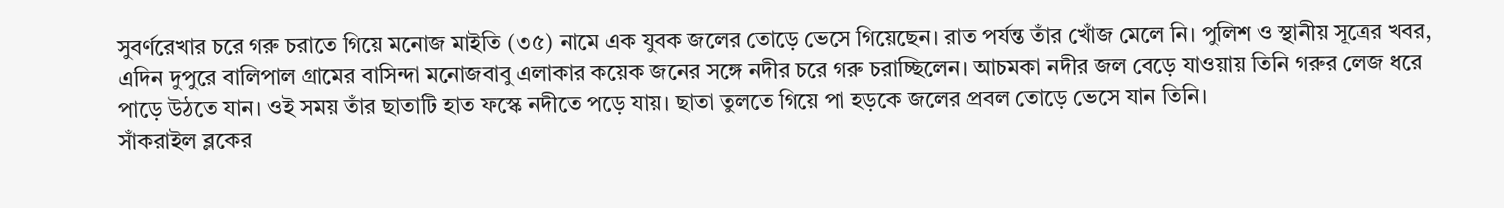সুবর্ণরেখার চরে গরু চরাতে গিয়ে মনোজ মাইতি (৩৫) নামে এক যুবক জলের তোড়ে ভেসে গিয়েছেন। রাত পর্যন্ত তাঁর খোঁজ মেলে নি। পুলিশ ও স্থানীয় সূত্রের খবর, এদিন দুপুরে বালিপাল গ্রামের বাসিন্দা মনোজবাবু এলাকার কয়েক জনের সঙ্গে নদীর চরে গরু চরাচ্ছিলেন। আচমকা নদীর জল বেড়ে যাওয়ায় তিনি গরুর লেজ ধরে পাড়ে উঠতে যান। ওই সময় তাঁর ছাতাটি হাত ফস্কে নদীতে পড়ে যায়। ছাতা তুলতে গিয়ে পা হড়কে জলের প্রবল তোড়ে ভেসে যান তিনি।
সাঁকরাইল ব্লকের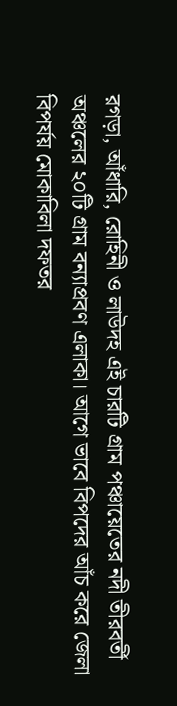রগড়া, আঁধারি, রোহিনী ও লাউদহ এই চারটি গ্রাম পঞ্চায়েতের নদী তীরবর্তী অঞ্চলের ২০টি গ্রাম বন্যাপ্রবণ এলাকা। আগে ভাবে বিপদের আঁচ করে জেলা বিপর্যয় মোকাবিলা দফতর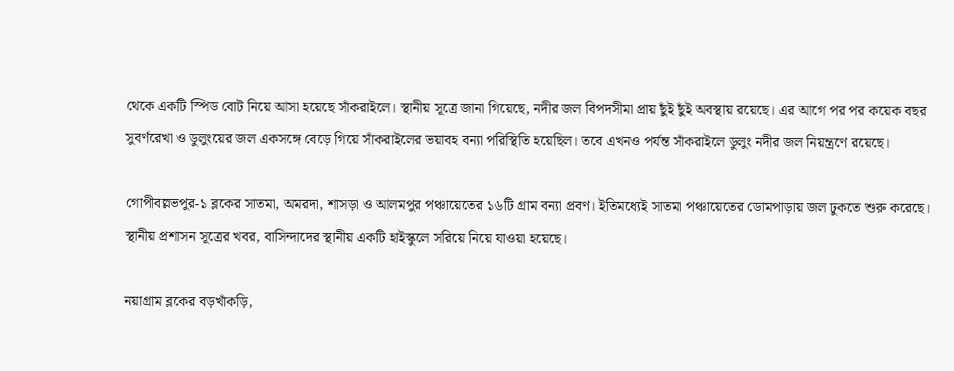থেকে একটি স্পিড বোট নিয়ে আসা হয়েছে সাঁকরাইলে। স্থানীয় সূত্রে জানা গিয়েছে, নদীর জল বিপদসীমা প্রায় ছুঁই ছুঁই অবস্থায় রয়েছে। এর আগে পর পর কয়েক বছর সুবর্ণরেখা ও ডুলুংয়ের জল একসঙ্গে বেড়ে গিয়ে সাঁকরাইলের ভয়াবহ বন্যা পরিস্থিতি হয়েছিল। তবে এখনও পর্যন্ত সাঁকরাইলে ডুলুং নদীর জল নিয়ন্ত্রণে রয়েছে।

গোপীবল্লভপুর-১ ব্লকের সাতমা, অমরদা, শাসড়া ও আলমপুর পঞ্চায়েতের ১৬টি গ্রাম বন্যা প্রবণ। ইতিমধ্যেই সাতমা পঞ্চায়েতের ডোমপাড়ায় জল ঢুকতে শুরু করেছে। স্থানীয় প্রশাসন সূত্রের খবর, বাসিন্দাদের স্থানীয় একটি হাইস্কুলে সরিয়ে নিয়ে যাওয়া হয়েছে।

নয়াগ্রাম ব্লকের বড়খাঁকড়ি,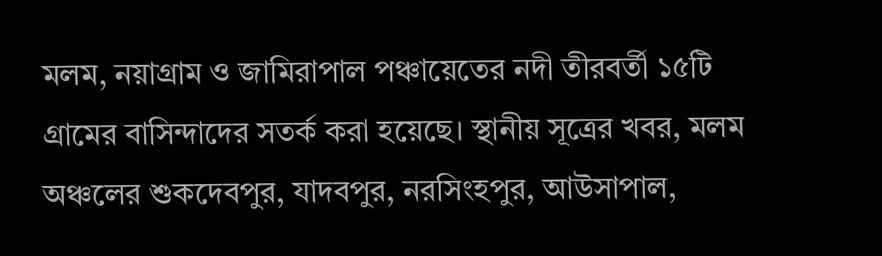মলম, নয়াগ্রাম ও জামিরাপাল পঞ্চায়েতের নদী তীরবর্তী ১৫টি গ্রামের বাসিন্দাদের সতর্ক করা হয়েছে। স্থানীয় সূত্রের খবর, মলম অঞ্চলের শুকদেবপুর, যাদবপুর, নরসিংহপুর, আউসাপাল,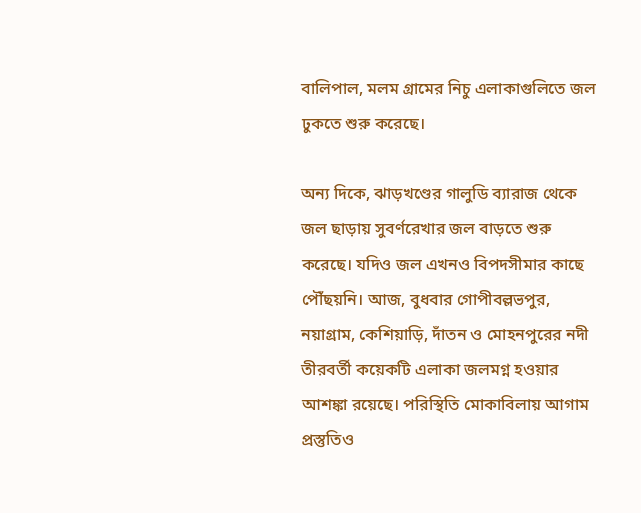বালিপাল, মলম গ্রামের নিচু এলাকাগুলিতে জল ঢুকতে শুরু করেছে।

অন্য দিকে, ঝাড়খণ্ডের গালুডি ব্যারাজ থেকে জল ছাড়ায় সুবর্ণরেখার জল বাড়তে শুরু করেছে। যদিও জল এখনও বিপদসীমার কাছে পৌঁছয়নি। আজ, বুধবার গোপীবল্লভপুর, নয়াগ্রাম, কেশিয়াড়ি, দাঁতন ও মোহনপুরের নদী তীরবর্তী কয়েকটি এলাকা জলমগ্ন হওয়ার আশঙ্কা রয়েছে। পরিস্থিতি মোকাবিলায় আগাম প্রস্তুতিও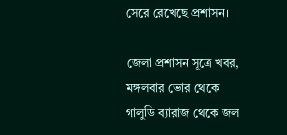সেরে রেখেছে প্রশাসন।

জেলা প্রশাসন সূত্রে খবর, মঙ্গলবার ভোর থেকে গালুডি ব্যারাজ থেকে জল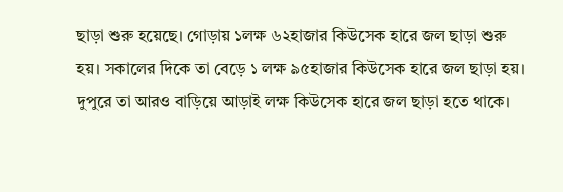ছাড়া শুরু হয়েছে। গোড়ায় ১লক্ষ ৬২হাজার কিউসেক হারে জল ছাড়া শুরু হয়। সকালের দিকে তা বেড়ে ১ লক্ষ ৯৫হাজার কিউসেক হারে জল ছাড়া হয়। দুপুরে তা আরও বাড়িয়ে আড়াই লক্ষ কিউসেক হারে জল ছাড়া হতে থাকে।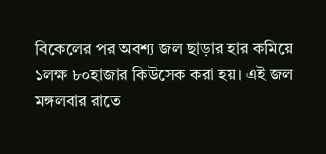বিকেলের পর অবশ্য জল ছাড়ার হার কমিয়ে ১লক্ষ ৮০হাজার কিউসেক করা হয়। এই জল মঙ্গলবার রাতে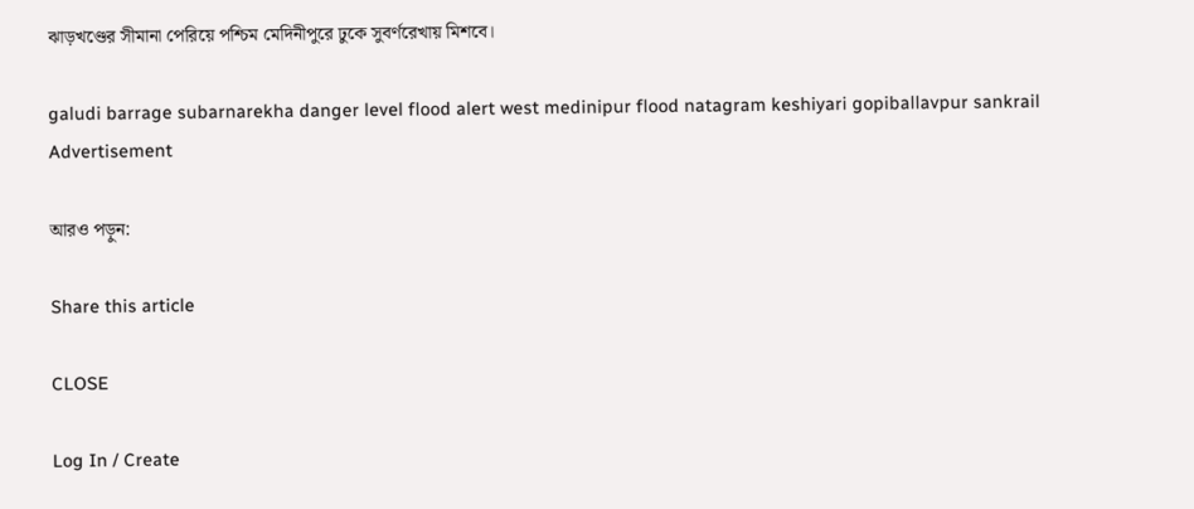ঝাড়খণ্ডের সীমানা পেরিয়ে পশ্চিম মেদিনীপুরে ঢুকে সুবর্ণরেখায় মিশবে।

galudi barrage subarnarekha danger level flood alert west medinipur flood natagram keshiyari gopiballavpur sankrail
Advertisement

আরও পড়ুন:

Share this article

CLOSE

Log In / Create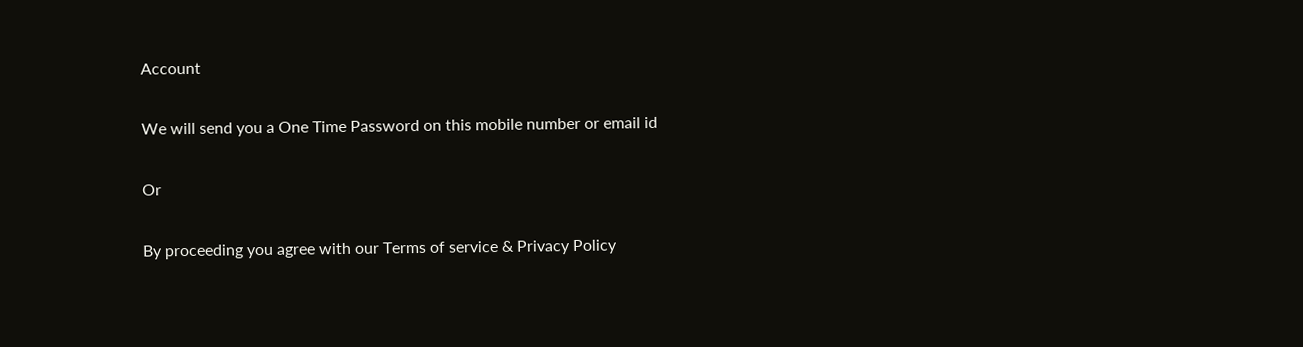Account

We will send you a One Time Password on this mobile number or email id

Or

By proceeding you agree with our Terms of service & Privacy Policy